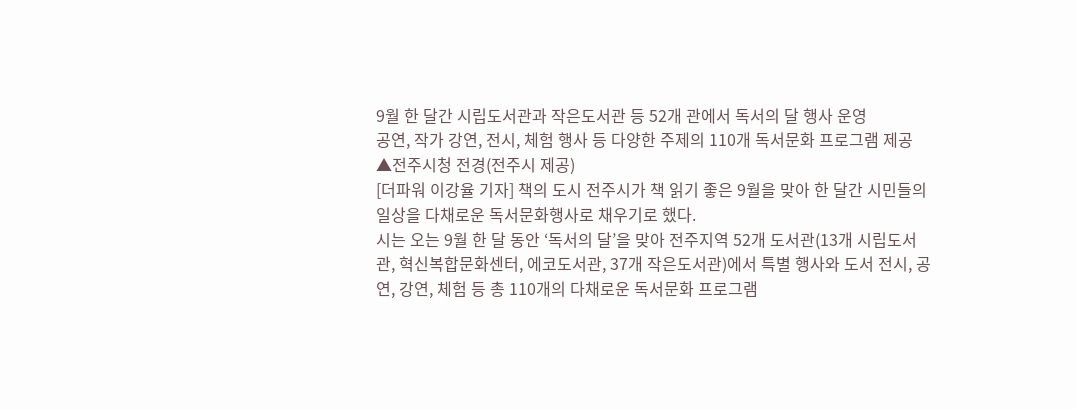9월 한 달간 시립도서관과 작은도서관 등 52개 관에서 독서의 달 행사 운영
공연, 작가 강연, 전시, 체험 행사 등 다양한 주제의 110개 독서문화 프로그램 제공
▲전주시청 전경(전주시 제공)
[더파워 이강율 기자] 책의 도시 전주시가 책 읽기 좋은 9월을 맞아 한 달간 시민들의 일상을 다채로운 독서문화행사로 채우기로 했다.
시는 오는 9월 한 달 동안 ‘독서의 달’을 맞아 전주지역 52개 도서관(13개 시립도서관, 혁신복합문화센터, 에코도서관, 37개 작은도서관)에서 특별 행사와 도서 전시, 공연, 강연, 체험 등 총 110개의 다채로운 독서문화 프로그램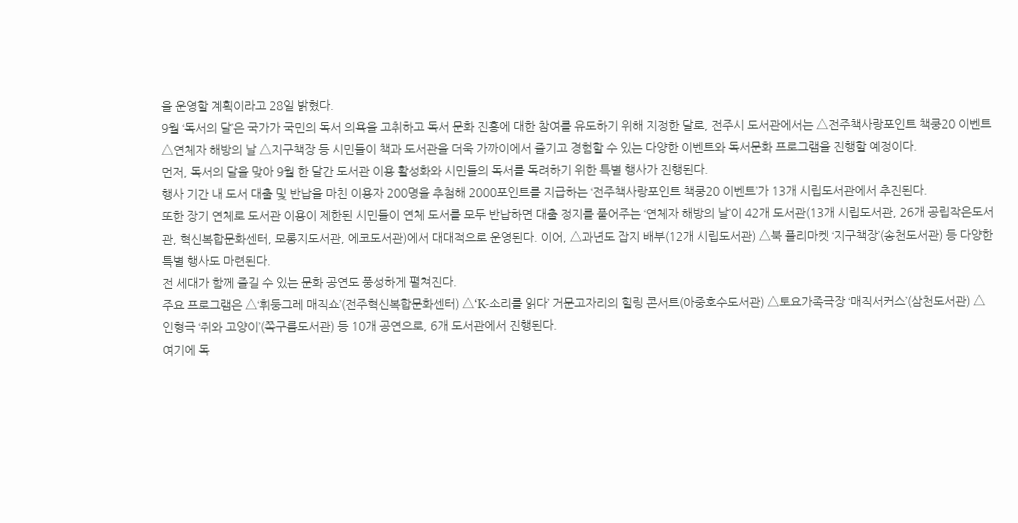을 운영할 계획이라고 28일 밝혔다.
9월 ‘독서의 달’은 국가가 국민의 독서 의욕을 고취하고 독서 문화 진흥에 대한 참여를 유도하기 위해 지정한 달로, 전주시 도서관에서는 △전주책사랑포인트 책쿵20 이벤트 △연체자 해방의 날 △지구책장 등 시민들이 책과 도서관을 더욱 가까이에서 즐기고 경험할 수 있는 다양한 이벤트와 독서문화 프로그램을 진행할 예정이다.
먼저, 독서의 달을 맞아 9월 한 달간 도서관 이용 활성화와 시민들의 독서를 독려하기 위한 특별 행사가 진행된다.
행사 기간 내 도서 대출 및 반납을 마친 이용자 200명을 추첨해 2000포인트를 지급하는 ‘전주책사랑포인트 책쿵20 이벤트’가 13개 시립도서관에서 추진된다.
또한 장기 연체로 도서관 이용이 제한된 시민들이 연체 도서를 모두 반납하면 대출 정지를 풀어주는 ‘연체자 해방의 날’이 42개 도서관(13개 시립도서관, 26개 공립작은도서관, 혁신복합문화센터, 모롱지도서관, 에코도서관)에서 대대적으로 운영된다. 이어, △과년도 잡지 배부(12개 시립도서관) △북 플리마켓 ‘지구책장’(송천도서관) 등 다양한 특별 행사도 마련된다.
전 세대가 함께 즐길 수 있는 문화 공연도 풍성하게 펼쳐진다.
주요 프로그램은 △‘휘둥그레 매직쇼’(전주혁신복합문화센터) △‘K-소리를 읽다’ 거문고자리의 힐링 콘서트(아중호수도서관) △토요가족극장 ‘매직서커스’(삼천도서관) △인형극 ‘쥐와 고양이’(쪽구름도서관) 등 10개 공연으로, 6개 도서관에서 진행된다.
여기에 독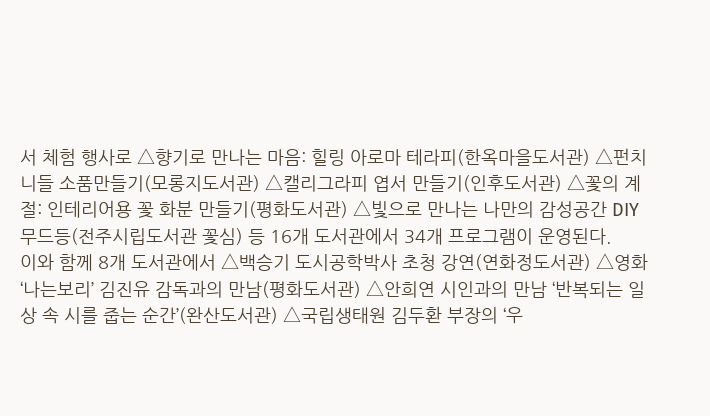서 체험 행사로 △향기로 만나는 마음: 힐링 아로마 테라피(한옥마을도서관) △펀치니들 소품만들기(모롱지도서관) △캘리그라피 엽서 만들기(인후도서관) △꽃의 계절: 인테리어용 꽃 화분 만들기(평화도서관) △빛으로 만나는 나만의 감성공간 DIY 무드등(전주시립도서관 꽃심) 등 16개 도서관에서 34개 프로그램이 운영된다.
이와 함께 8개 도서관에서 △백승기 도시공학박사 초청 강연(연화정도서관) △영화 ‘나는보리’ 김진유 감독과의 만남(평화도서관) △안희연 시인과의 만남 ‘반복되는 일상 속 시를 줍는 순간’(완산도서관) △국립생태원 김두환 부장의 ‘우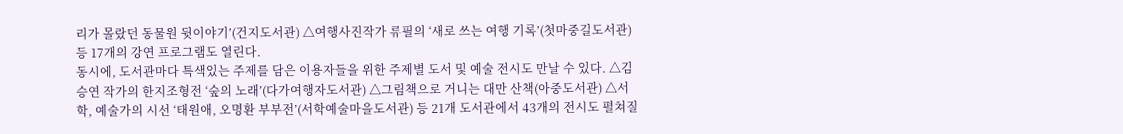리가 몰랐던 동물원 뒷이야기’(건지도서관) △여행사진작가 류필의 ‘새로 쓰는 여행 기록’(첫마중길도서관) 등 17개의 강연 프로그램도 열린다.
동시에, 도서관마다 특색있는 주제를 담은 이용자들을 위한 주제별 도서 및 예술 전시도 만날 수 있다. △김승연 작가의 한지조형전 ‘숲의 노래’(다가여행자도서관) △그림책으로 거니는 대만 산책(아중도서관) △서학, 예술가의 시선 ‘태원애, 오명환 부부전’(서학예술마을도서관) 등 21개 도서관에서 43개의 전시도 펼쳐질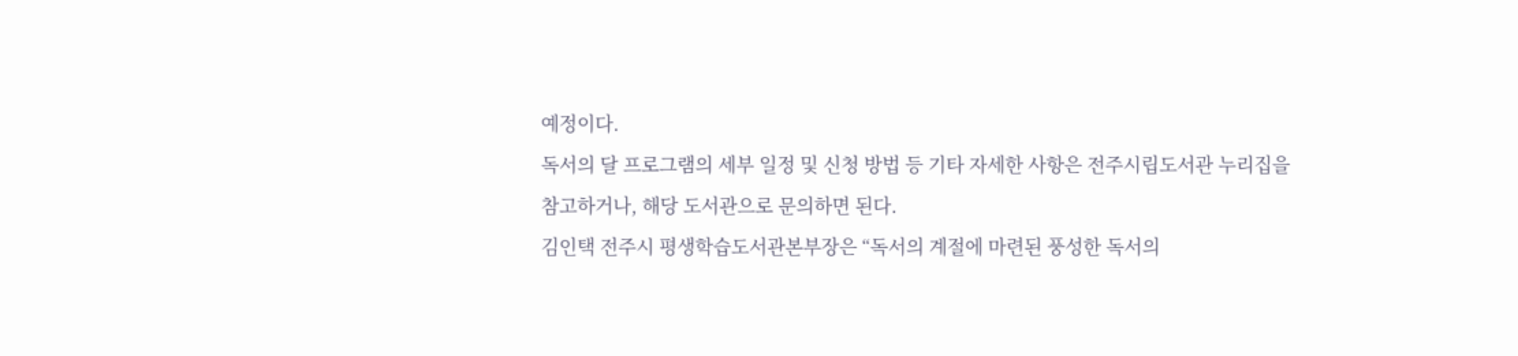예정이다.
독서의 달 프로그램의 세부 일정 및 신청 방법 등 기타 자세한 사항은 전주시립도서관 누리집을 참고하거나, 해당 도서관으로 문의하면 된다.
김인택 전주시 평생학습도서관본부장은 “독서의 계절에 마련된 풍성한 독서의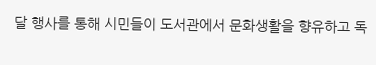달 행사를 통해 시민들이 도서관에서 문화생활을 향유하고 독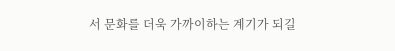서 문화를 더욱 가까이하는 계기가 되길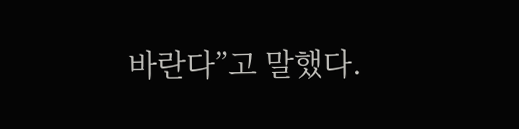바란다”고 말했다.